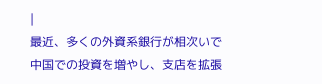|
最近、多くの外資系銀行が相次いで中国での投資を増やし、支店を拡張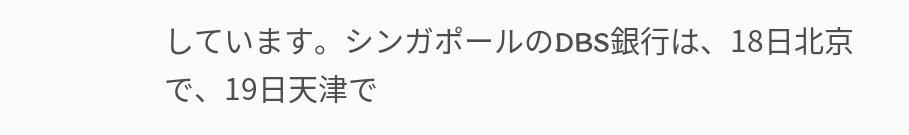しています。シンガポールのDBS銀行は、18日北京で、19日天津で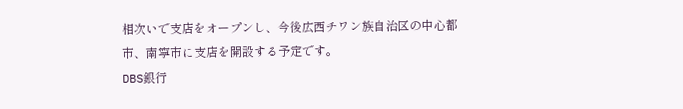相次いで支店をオープンし、今後広西チワン族自治区の中心都市、南寧市に支店を開設する予定です。
DBS銀行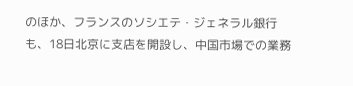のほか、フランスのソシエテ・ジェネラル銀行も、18日北京に支店を開設し、中国市場での業務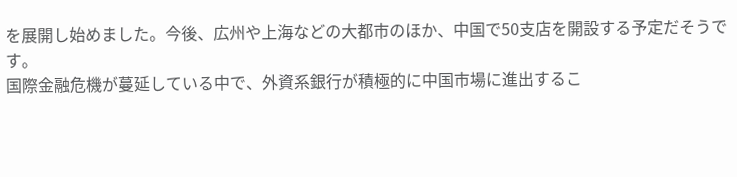を展開し始めました。今後、広州や上海などの大都市のほか、中国で50支店を開設する予定だそうです。
国際金融危機が蔓延している中で、外資系銀行が積極的に中国市場に進出するこ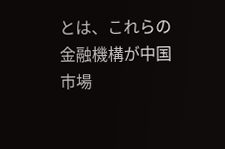とは、これらの金融機構が中国市場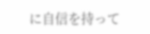に自信を持って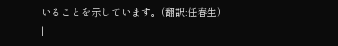いることを示しています。(翻訳:任春生)
|